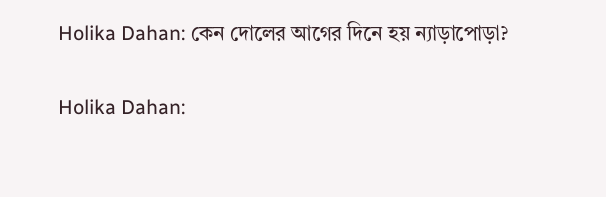Holika Dahan: কেন দোলের আগের দিনে হয় ন্যাড়াপোড়া?

Holika Dahan: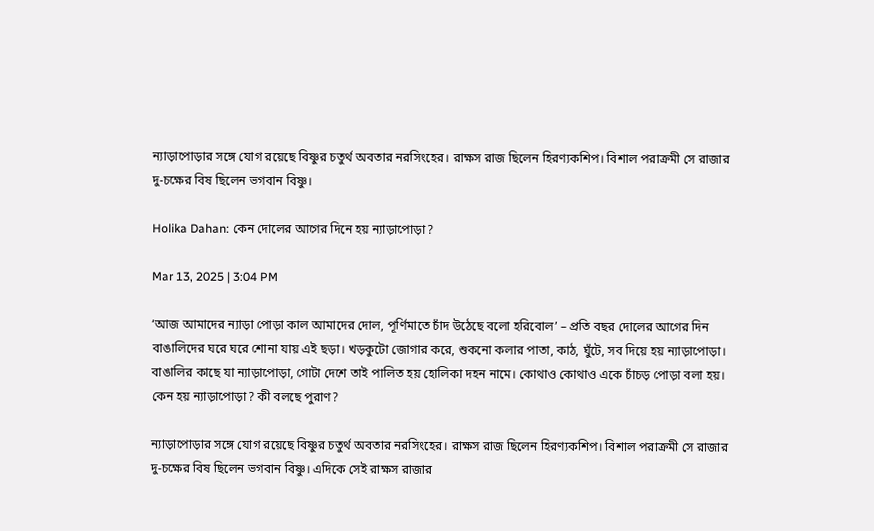ন্যাড়াপোড়ার সঙ্গে যোগ র‍য়েছে বিষ্ণুর চতুর্থ অবতার নরসিংহের। রাক্ষস রাজ ছিলেন হিরণ্যকশিপ। বিশাল পরাক্রমী সে রাজার দু-চক্ষের বিষ ছিলেন ভগবান বিষ্ণু।

Holika Dahan: কেন দোলের আগের দিনে হয় ন্যাড়াপোড়া?

Mar 13, 2025 | 3:04 PM

‘আজ আমাদের ন্যাড়া পোড়া কাল আমাদের দোল, পূর্ণিমাতে চাঁদ উঠেছে বলো হরিবোল’ – প্রতি বছর দোলের আগের দিন বাঙালিদের ঘরে ঘরে শোনা যায় এই ছড়া। খড়কুটো জোগার করে, শুকনো কলার পাতা, কাঠ, ঘুঁটে, সব দিয়ে হয় ন্যাড়াপোড়া। বাঙালির কাছে যা ন্যাড়াপোড়া, গোটা দেশে তাই পালিত হয় হোলিকা দহন নামে। কোথাও কোথাও একে চাঁচড় পোড়া বলা হয়। কেন হয় ন্যাড়াপোড়া? কী বলছে পুরাণ?

ন্যাড়াপোড়ার সঙ্গে যোগ র‍য়েছে বিষ্ণুর চতুর্থ অবতার নরসিংহের। রাক্ষস রাজ ছিলেন হিরণ্যকশিপ। বিশাল পরাক্রমী সে রাজার দু-চক্ষের বিষ ছিলেন ভগবান বিষ্ণু। এদিকে সেই রাক্ষস রাজার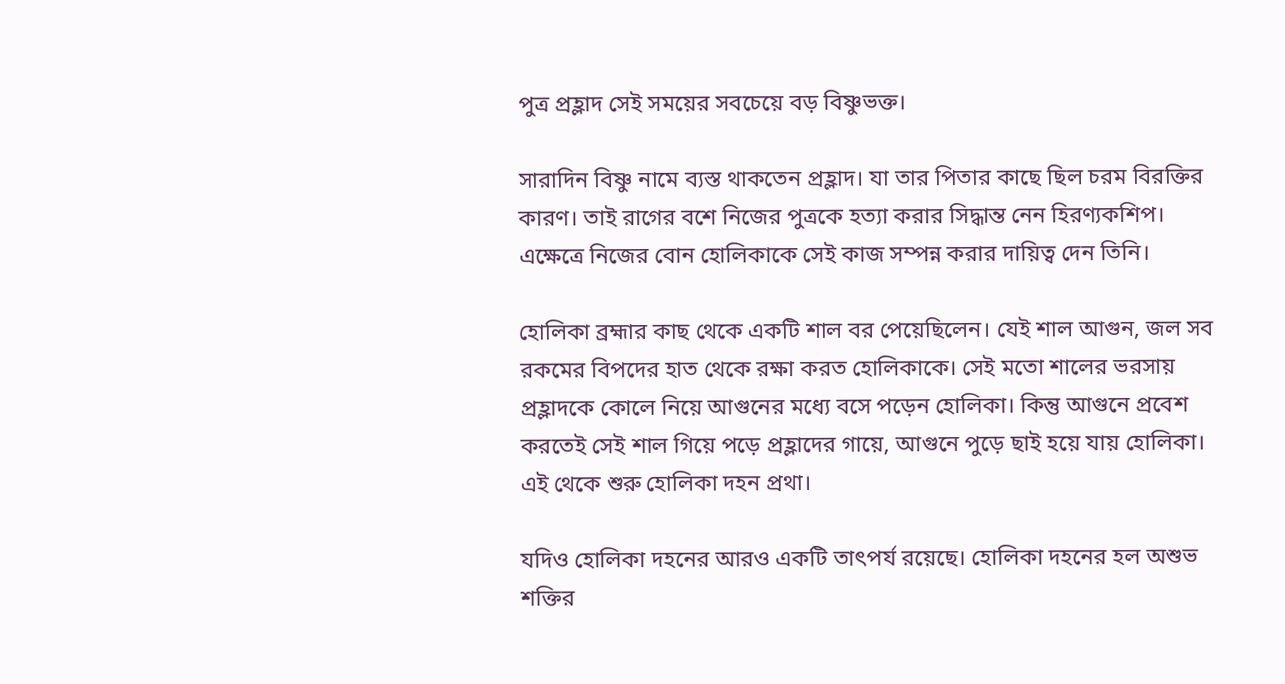পুত্র প্রহ্লাদ সেই সময়ের সবচেয়ে বড় বিষ্ণুভক্ত।

সারাদিন বিষ্ণু নামে ব্যস্ত থাকতেন প্রহ্লাদ। যা তার পিতার কাছে ছিল চরম বিরক্তির কারণ। তাই রাগের বশে নিজের পুত্রকে হত্যা করার সিদ্ধান্ত নেন হিরণ্যকশিপ। এক্ষেত্রে নিজের বোন হোলিকাকে সেই কাজ সম্পন্ন করার দায়িত্ব দেন তিনি।

হোলিকা ব্রহ্মার কাছ থেকে একটি শাল বর পেয়েছিলেন। যেই শাল আগুন, জল সব রকমের বিপদের হাত থেকে রক্ষা করত হোলিকাকে। সেই মতো শালের ভরসায় প্রহ্লাদকে কোলে নিয়ে আগুনের মধ্যে বসে পড়েন হোলিকা। কিন্তু আগুনে প্রবেশ করতেই সেই শাল গিয়ে পড়ে প্রহ্লাদের গায়ে, আগুনে পুড়ে ছাই হয়ে যায় হোলিকা। এই থেকে শুরু হোলিকা দহন প্রথা।

যদিও হোলিকা দহনের আরও একটি তাৎপর্য রয়েছে। হোলিকা দহনের হল অশুভ শক্তির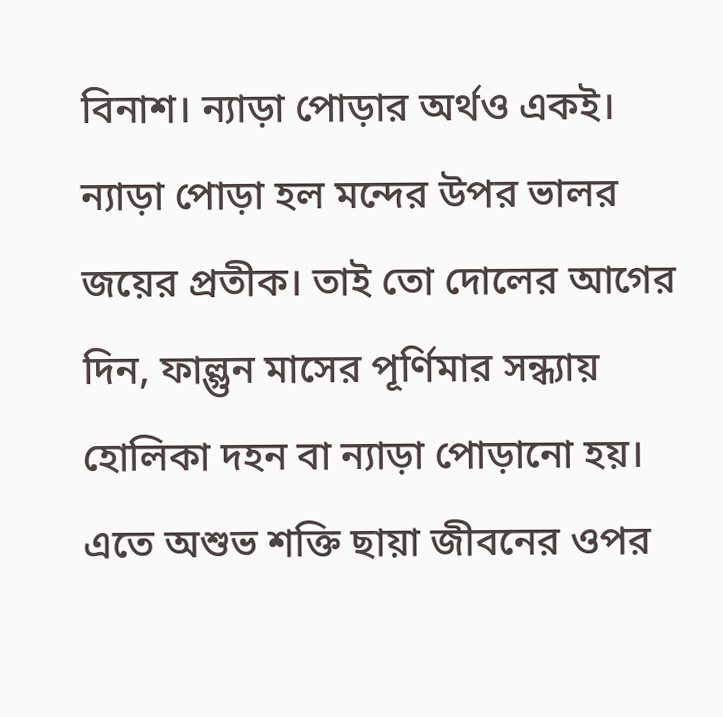বিনাশ। ন্যাড়া পোড়ার অর্থও একই। ন্যাড়া পোড়া হল মন্দের উপর ভালর জয়ের প্রতীক। তাই তো দোলের আগের দিন, ফাল্গুন মাসের পূর্ণিমার সন্ধ্যায় হোলিকা দহন বা ন্যাড়া পোড়ানো হয়। এতে অশুভ শক্তি ছায়া জীবনের ওপর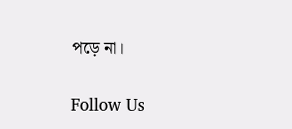পড়ে না।

Follow Us